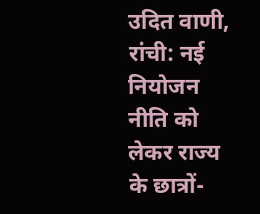उदित वाणी, रांची: नई नियोजन नीति को लेकर राज्य के छात्रों-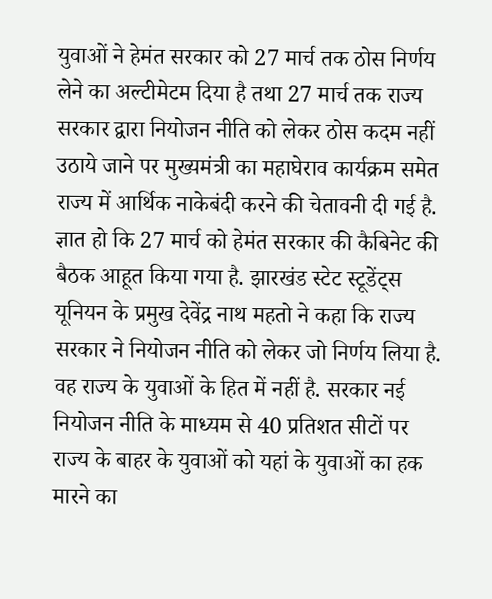युवाओं ने हेमंत सरकार को 27 मार्च तक ठोस निर्णय लेने का अल्टीमेटम दिया है तथा 27 मार्च तक राज्य सरकार द्वारा नियोजन नीति को लेकर ठोस कदम नहीं उठाये जाने पर मुख्यमंत्री का महाघेराव कार्यक्रम समेत राज्य में आर्थिक नाकेबंदी करने की चेतावनी दी गई है.
ज्ञात हो कि 27 मार्च को हेमंत सरकार की कैबिनेट की बैठक आहूत किया गया है. झारखंड स्टेट स्टूडेंट्स यूनियन के प्रमुख देवेंद्र नाथ महतो ने कहा कि राज्य सरकार ने नियोजन नीति को लेकर जो निर्णय लिया है.
वह राज्य के युवाओं के हित में नहीं है. सरकार नई नियोजन नीति के माध्यम से 40 प्रतिशत सीटों पर राज्य के बाहर के युवाओं को यहां के युवाओं का हक मारने का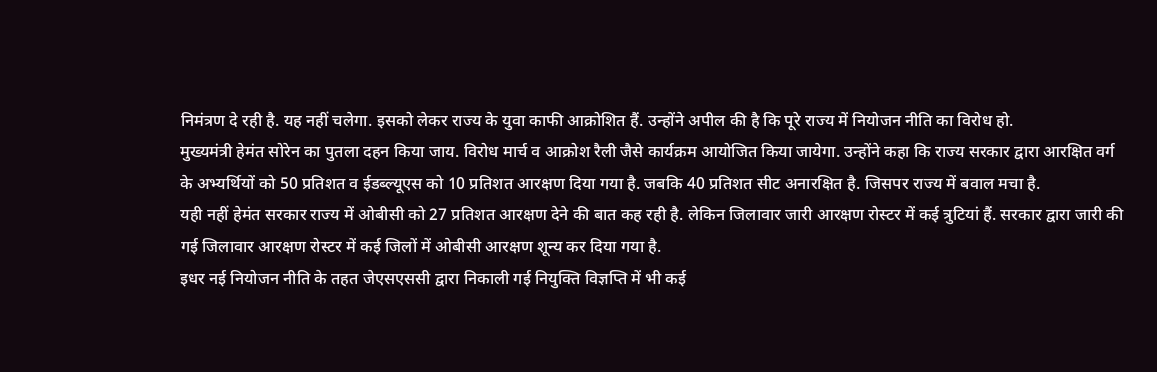निमंत्रण दे रही है. यह नहीं चलेगा. इसको लेकर राज्य के युवा काफी आक्रोशित हैं. उन्होंने अपील की है कि पूरे राज्य में नियोजन नीति का विरोध हो.
मुख्यमंत्री हेमंत सोरेन का पुतला दहन किया जाय. विरोध मार्च व आक्रोश रैली जैसे कार्यक्रम आयोजित किया जायेगा. उन्होंने कहा कि राज्य सरकार द्वारा आरक्षित वर्ग के अभ्यर्थियों को 50 प्रतिशत व ईडब्ल्यूएस को 10 प्रतिशत आरक्षण दिया गया है. जबकि 40 प्रतिशत सीट अनारक्षित है. जिसपर राज्य में बवाल मचा है.
यही नहीं हेमंत सरकार राज्य में ओबीसी को 27 प्रतिशत आरक्षण देने की बात कह रही है. लेकिन जिलावार जारी आरक्षण रोस्टर में कई त्रुटियां हैं. सरकार द्वारा जारी की गई जिलावार आरक्षण रोस्टर में कई जिलों में ओबीसी आरक्षण शून्य कर दिया गया है.
इधर नई नियोजन नीति के तहत जेएसएससी द्वारा निकाली गई नियुक्ति विज्ञप्ति में भी कई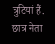त्रुटियां हैं. छात्र नेता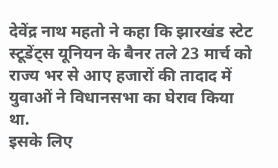देवेंद्र नाथ महतो ने कहा कि झारखंड स्टेट स्टूडेंट्स यूनियन के बैनर तले 23 मार्च को राज्य भर से आए हजारों की तादाद में युवाओं ने विधानसभा का घेराव किया था.
इसके लिए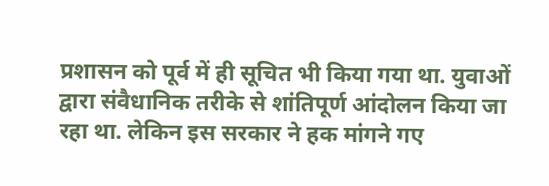प्रशासन को पूर्व में ही सूचित भी किया गया था. युवाओं द्वारा संवैधानिक तरीके से शांतिपूर्ण आंदोलन किया जा रहा था. लेकिन इस सरकार ने हक मांगने गए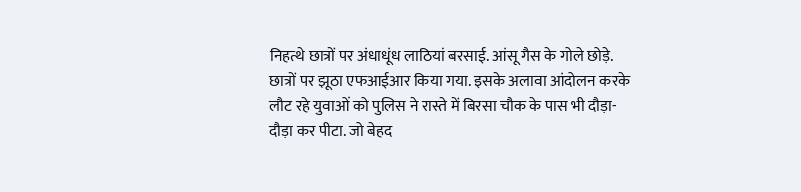निहत्थे छात्रों पर अंधाधूंध लाठियां बरसाई. आंसू गैस के गोले छोड़े. छात्रों पर झूठा एफआईआर किया गया. इसके अलावा आंदोलन करके लौट रहे युवाओं को पुलिस ने रास्ते में बिरसा चौक के पास भी दौड़ा-दौड़ा कर पीटा. जो बेहद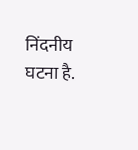निंदनीय घटना है.